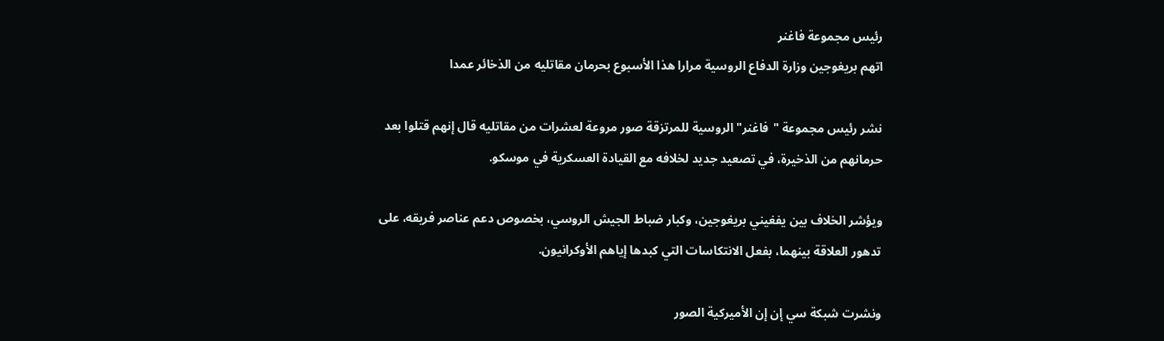رئيس مجموعة فاغنر
اتهم بريغوجين وزارة الدفاع الروسية مرارا هذا الأسبوع بحرمان مقاتليه من الذخائر عمدا

نشر رئيس مجموعة "فاغنر" الروسية للمرتزقة صور مروعة لعشرات من مقاتليه قال إنهم قتلوا بعد حرمانهم من الذخيرة، في تصعيد جديد لخلافه مع القيادة العسكرية في موسكو.

ويؤشر الخلاف بين يفغيني بريغوجين، وكبار ضباط الجيش الروسي، بخصوص دعم عناصر فريقه، على تدهور العلاقة بينهما، بفعل الانتكاسات التي كبدها إياهم الأوكرانيون.

ونشرت شبكة سي إن إن الأميركية الصور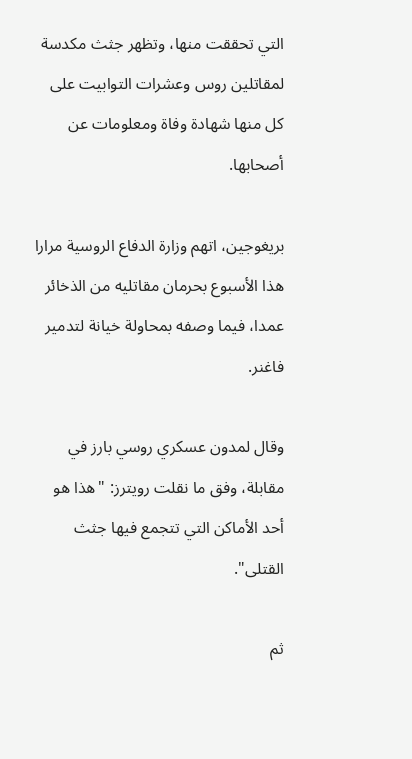التي تحققت منها، وتظهر جثث مكدسة لمقاتلين روس وعشرات التوابيت على كل منها شهادة وفاة ومعلومات عن أصحابها.

بريغوجين، اتهم وزارة الدفاع الروسية مرارا هذا الأسبوع بحرمان مقاتليه من الذخائر عمدا، فيما وصفه بمحاولة خيانة لتدمير فاغنر.

وقال لمدون عسكري روسي بارز في مقابلة، وفق ما نقلت رويترز: "هذا هو أحد الأماكن التي تتجمع فيها جثث القتلى".

ثم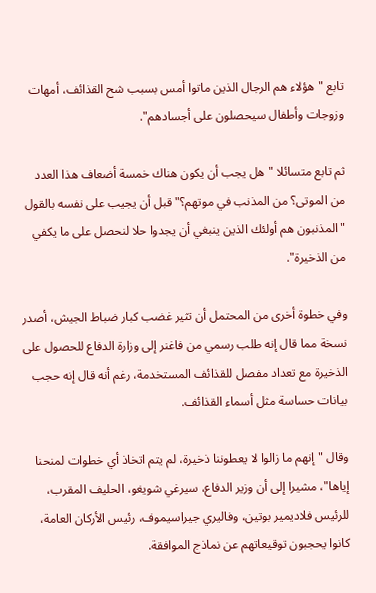تابع "هؤلاء هم الرجال الذين ماتوا أمس بسبب شح القذائف، أمهات وزوجات وأطفال سيحصلون على أجسادهم".

ثم تابع متسائلا "هل يجب أن يكون هناك خمسة أضعاف هذا العدد من الموتى؟ من المذنب في موتهم؟" قبل أن يجيب على نفسه بالقول "المذنبون هم أولئك الذين ينبغي أن يجدوا حلا لنحصل على ما يكفي من الذخيرة".

وفي خطوة أخرى من المحتمل أن تثير غضب كبار ضباط الجيش، أصدر نسخة مما قال إنه طلب رسمي من فاغنر إلى وزارة الدفاع للحصول على الذخيرة مع تعداد مفصل للقذائف المستخدمة، رغم أنه قال إنه حجب بيانات حساسة مثل أسماء القذائف.

وقال "إنهم ما زالوا لا يعطوننا ذخيرة، لم يتم اتخاذ أي خطوات لمنحنا إياها"، مشيرا إلى أن وزير الدفاع، سيرغي شويغو، الحليف المقرب، للرئيس فلاديمير بوتين، وفاليري جيراسيموف، رئيس الأركان العامة، كانوا يحجبون توقيعاتهم عن نماذج الموافقة.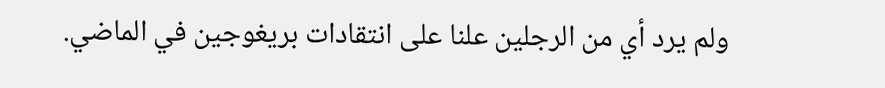ولم يرد أي من الرجلين علنا على انتقادات بريغوجين في الماضي.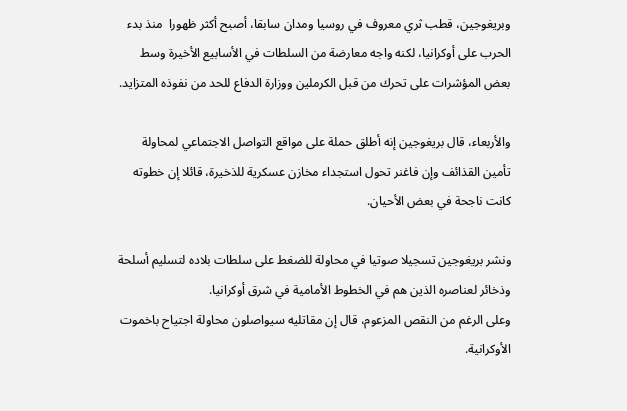وبريغوجين، قطب ثري معروف في روسيا ومدان سابقا، أصبح أكثر ظهورا  منذ بدء الحرب على أوكرانيا، لكنه واجه معارضة من السلطات في الأسابيع الأخيرة وسط بعض المؤشرات على تحرك من قبل الكرملين ووزارة الدفاع للحد من نفوذه المتزايد.

والأربعاء، قال بريغوجين إنه أطلق حملة على مواقع التواصل الاجتماعي لمحاولة تأمين القذائف وإن فاغنر تحول استجداء مخازن عسكرية للذخيرة، قائلا إن خطوته كانت ناجحة في بعض الأحيان.

ونشر بريغوجين تسجيلا صوتيا في محاولة للضغط على سلطات بلاده لتسليم أسلحة وذخائر لعناصره الذين هم في الخطوط الأمامية في شرق أوكرانيا.
وعلى الرغم من النقص المزعوم، قال إن مقاتليه سيواصلون محاولة اجتياح باخموت الأوكرانية.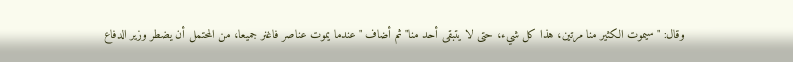وقال: "سيموت الكثير منا مرتين، هذا كل شيء، حتى لا يتبقى أحد منا" ثم أضاف "عندما يموت عناصر فاغنر جميعا، من المحتمل أن يضطر وزير الدفاع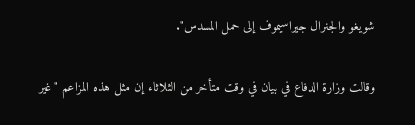شويغو والجنرال جيراسيموف إلى حمل المسدس".

وقالت وزارة الدفاع في بيان في وقت متأخر من الثلاثاء إن مثل هذه المزاعم "غير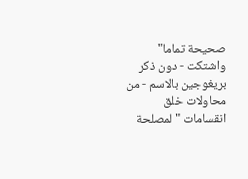صحيحة تماما" واشتكت - دون ذكر بريغوجين بالاسم - من محاولات خلق انقسامات "لمصلحة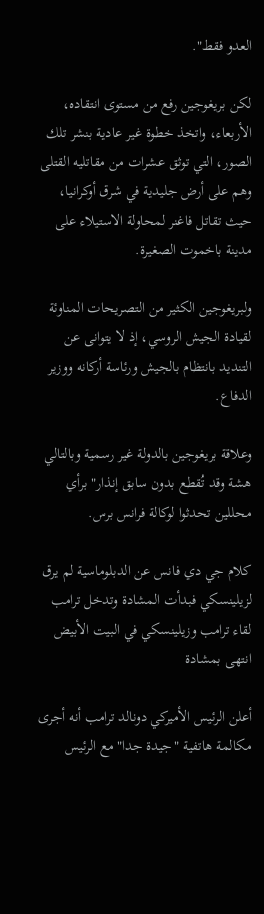العدو فقط".

لكن بريغوجين رفع من مستوى انتقاده، الأربعاء، واتخذ خطوة غير عادية بنشر تلك الصور، التي توثق عشرات من مقاتليه القتلى وهم على أرض جليدية في شرق أوكرانيا، حيث تقاتل فاغنر لمحاولة الاستيلاء على مدينة باخموت الصغيرة.

ولبريغوجين الكثير من التصريحات المناوئة لقيادة الجيش الروسي، إذ لا يتوانى عن التنديد بانتظام بالجيش ورئاسة أركانه ووزير الدفاع.

وعلاقة بريغوجين بالدولة غير رسمية وبالتالي هشة وقد تُقطع بدون سابق إنذار" برأي محللين تحدثوا لوكالة فرانس برس.

كلام جي دي فانس عن الدبلوماسية لم يرق لزيلينسكي فبدأت المشادة وتدخل ترامب
لقاء ترامب وزيلينسكي في البيت الأبيض انتهى بمشادة

أعلن الرئيس الأميركي دونالد ترامب أنه أجرى مكالمة هاتفية "جيدة جدا" مع الرئيس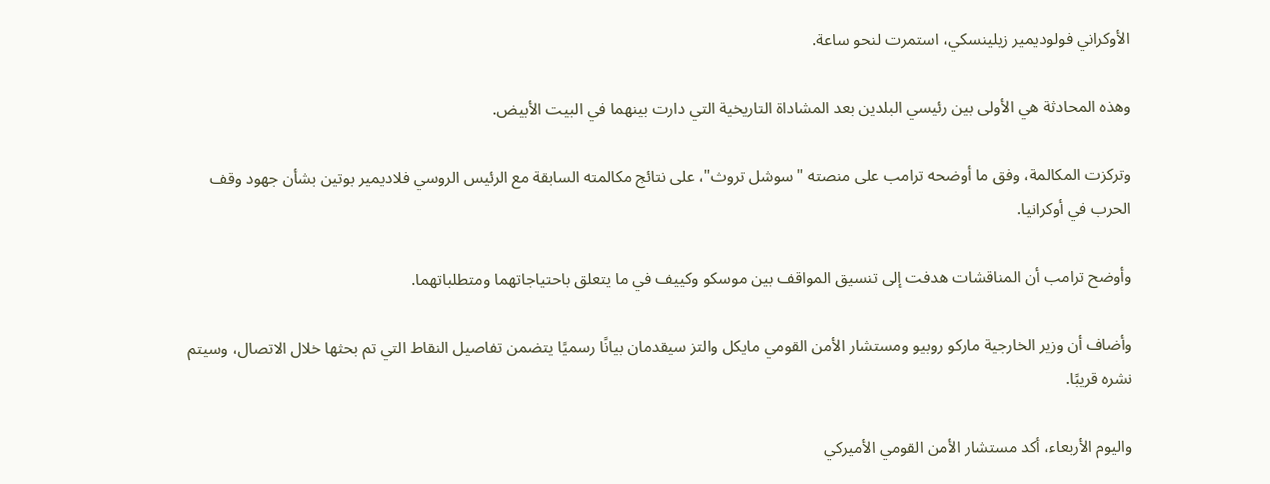الأوكراني فولوديمير زيلينسكي، استمرت لنحو ساعة.

وهذه المحادثة هي الأولى بين رئيسي البلدين بعد المشاداة التاريخية التي دارت بينهما في البيت الأبيض.

وتركزت المكالمة، وفق ما أوضحه ترامب على منصته "سوشل تروث"، على نتائج مكالمته السابقة مع الرئيس الروسي فلاديمير بوتين بشأن جهود وقف الحرب في أوكرانيا.

وأوضح ترامب أن المناقشات هدفت إلى تنسيق المواقف بين موسكو وكييف في ما يتعلق باحتياجاتهما ومتطلباتهما.

وأضاف أن وزير الخارجية ماركو روبيو ومستشار الأمن القومي مايكل والتز سيقدمان بيانًا رسميًا يتضمن تفاصيل النقاط التي تم بحثها خلال الاتصال، وسيتم نشره قريبًا.

واليوم الأربعاء، أكد مستشار الأمن القومي الأميركي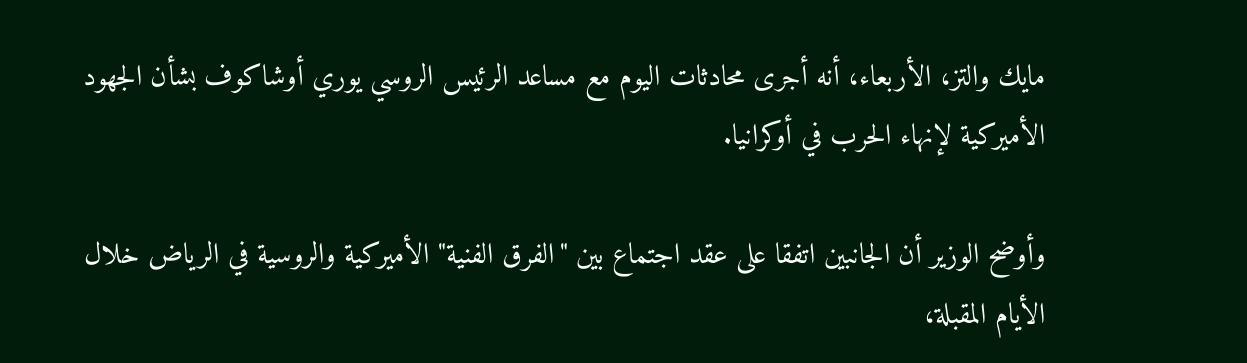مايك والتز، الأربعاء، أنه أجرى محادثات اليوم مع مساعد الرئيس الروسي يوري أوشاكوف بشأن الجهود الأميركية لإنهاء الحرب في أوكرانيا.

وأوضح الوزير أن الجانبين اتفقا على عقد اجتماع بين "الفرق الفنية" الأميركية والروسية في الرياض خلال الأيام المقبلة،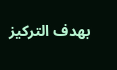بهدف التركيز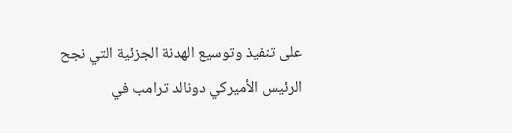على تنفيذ وتوسيع الهدنة الجزئية التي نجح الرئيس الأميركي دونالد ترامب في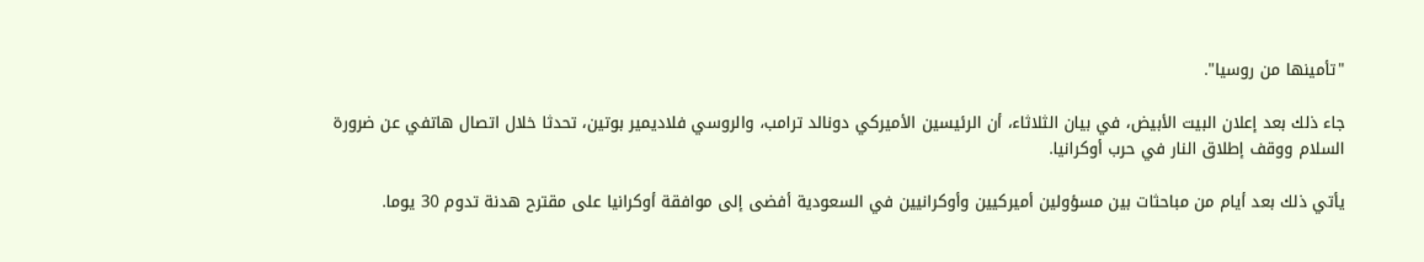"تأمينها من روسيا".

جاء ذلك بعد إعلان البيت الأبيض، في بيان الثلاثاء، أن الرئيسين الأميركي دونالد ترامب، والروسي فلاديمير بوتين، تحدثا خلال اتصال هاتفي عن ضرورة السلام ووقف إطلاق النار في حرب أوكرانيا.

يأتي ذلك بعد أيام من مباحثات بين مسؤولين أميركيين وأوكرانيين في السعودية أفضى إلى موافقة أوكرانيا على مقترح هدنة تدوم 30 يوما.